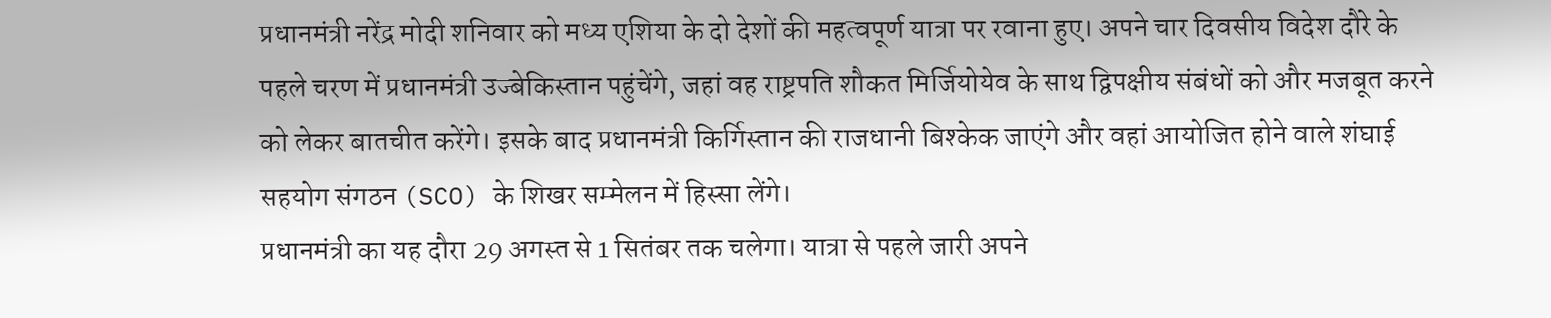प्रधानमंत्री नरेंद्र मोदी शनिवार को मध्य एशिया के दो देशों की महत्वपूर्ण यात्रा पर रवाना हुए। अपने चार दिवसीय विदेश दौरे के पहले चरण में प्रधानमंत्री उज्बेकिस्तान पहुंचेंगे, जहां वह राष्ट्रपति शौकत मिर्जियोयेव के साथ द्विपक्षीय संबंधों को और मजबूत करने को लेकर बातचीत करेंगे। इसके बाद प्रधानमंत्री किर्गिस्तान की राजधानी बिश्केक जाएंगे और वहां आयोजित होने वाले शंघाई सहयोग संगठन (SCO) के शिखर सम्मेलन में हिस्सा लेंगे।
प्रधानमंत्री का यह दौरा 29 अगस्त से 1 सितंबर तक चलेगा। यात्रा से पहले जारी अपने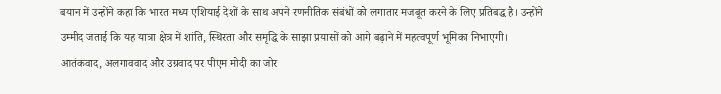बयान में उन्होंने कहा कि भारत मध्य एशियाई देशों के साथ अपने रणनीतिक संबंधों को लगातार मजबूत करने के लिए प्रतिबद्ध है। उन्होंने उम्मीद जताई कि यह यात्रा क्षेत्र में शांति, स्थिरता और समृद्धि के साझा प्रयासों को आगे बढ़ाने में महत्वपूर्ण भूमिका निभाएगी।
आतंकवाद, अलगाववाद और उग्रवाद पर पीएम मोदी का जोर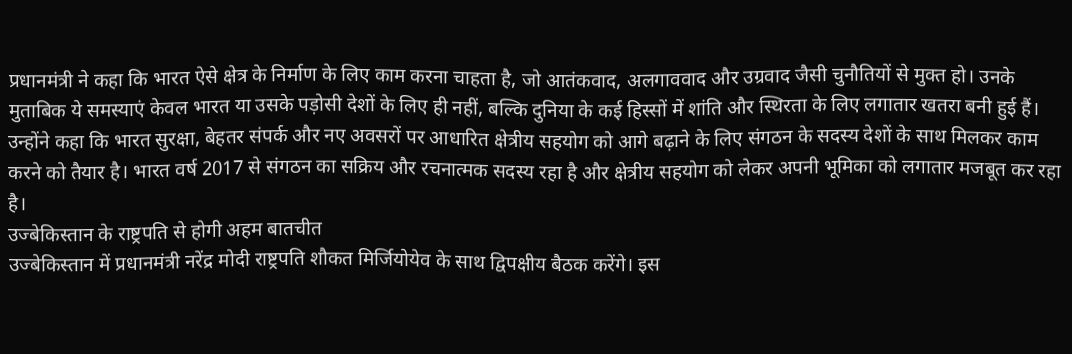प्रधानमंत्री ने कहा कि भारत ऐसे क्षेत्र के निर्माण के लिए काम करना चाहता है, जो आतंकवाद, अलगाववाद और उग्रवाद जैसी चुनौतियों से मुक्त हो। उनके मुताबिक ये समस्याएं केवल भारत या उसके पड़ोसी देशों के लिए ही नहीं, बल्कि दुनिया के कई हिस्सों में शांति और स्थिरता के लिए लगातार खतरा बनी हुई हैं।
उन्होंने कहा कि भारत सुरक्षा, बेहतर संपर्क और नए अवसरों पर आधारित क्षेत्रीय सहयोग को आगे बढ़ाने के लिए संगठन के सदस्य देशों के साथ मिलकर काम करने को तैयार है। भारत वर्ष 2017 से संगठन का सक्रिय और रचनात्मक सदस्य रहा है और क्षेत्रीय सहयोग को लेकर अपनी भूमिका को लगातार मजबूत कर रहा है।
उज्बेकिस्तान के राष्ट्रपति से होगी अहम बातचीत
उज्बेकिस्तान में प्रधानमंत्री नरेंद्र मोदी राष्ट्रपति शौकत मिर्जियोयेव के साथ द्विपक्षीय बैठक करेंगे। इस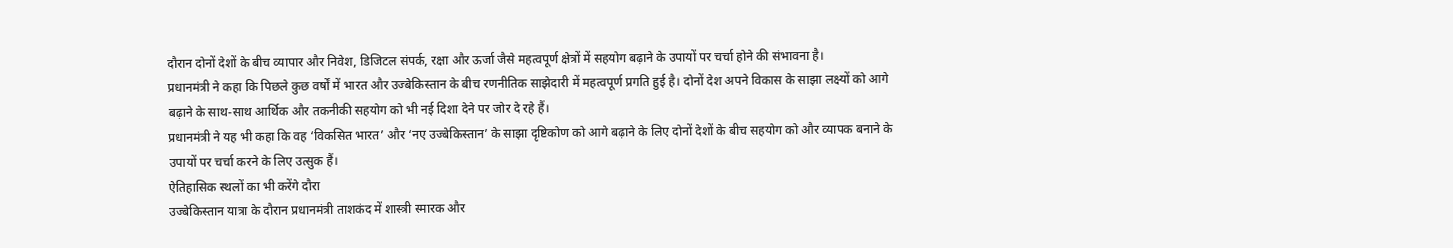दौरान दोनों देशों के बीच व्यापार और निवेश, डिजिटल संपर्क, रक्षा और ऊर्जा जैसे महत्वपूर्ण क्षेत्रों में सहयोग बढ़ाने के उपायों पर चर्चा होने की संभावना है।
प्रधानमंत्री ने कहा कि पिछले कुछ वर्षों में भारत और उज्बेकिस्तान के बीच रणनीतिक साझेदारी में महत्वपूर्ण प्रगति हुई है। दोनों देश अपने विकास के साझा लक्ष्यों को आगे बढ़ाने के साथ-साथ आर्थिक और तकनीकी सहयोग को भी नई दिशा देने पर जोर दे रहे हैं।
प्रधानमंत्री ने यह भी कहा कि वह ‘विकसित भारत’ और ‘नए उज्बेकिस्तान’ के साझा दृष्टिकोण को आगे बढ़ाने के लिए दोनों देशों के बीच सहयोग को और व्यापक बनाने के उपायों पर चर्चा करने के लिए उत्सुक हैं।
ऐतिहासिक स्थलों का भी करेंगे दौरा
उज्बेकिस्तान यात्रा के दौरान प्रधानमंत्री ताशकंद में शास्त्री स्मारक और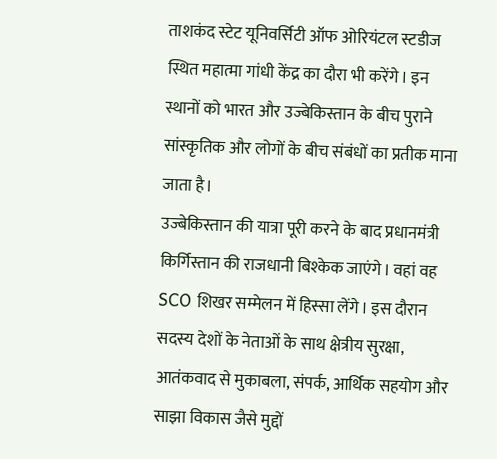ताशकंद स्टेट यूनिवर्सिटी ऑफ ओरियंटल स्टडीज स्थित महात्मा गांधी केंद्र का दौरा भी करेंगे। इन स्थानों को भारत और उज्बेकिस्तान के बीच पुराने सांस्कृतिक और लोगों के बीच संबंधों का प्रतीक माना जाता है।
उज्बेकिस्तान की यात्रा पूरी करने के बाद प्रधानमंत्री किर्गिस्तान की राजधानी बिश्केक जाएंगे। वहां वह SCO शिखर सम्मेलन में हिस्सा लेंगे। इस दौरान सदस्य देशों के नेताओं के साथ क्षेत्रीय सुरक्षा, आतंकवाद से मुकाबला, संपर्क, आर्थिक सहयोग और साझा विकास जैसे मुद्दों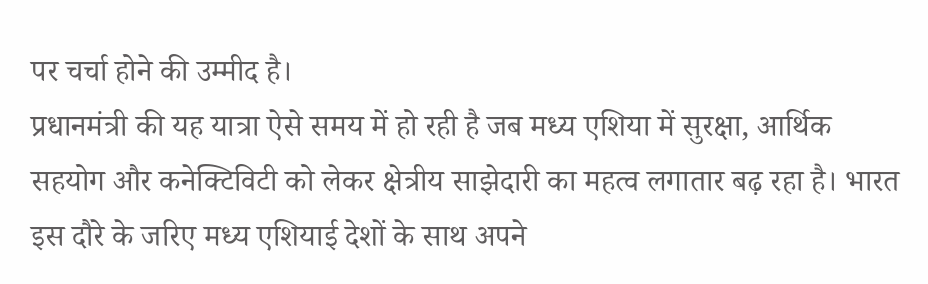पर चर्चा होने की उम्मीद है।
प्रधानमंत्री की यह यात्रा ऐसे समय में हो रही है जब मध्य एशिया में सुरक्षा, आर्थिक सहयोग और कनेक्टिविटी को लेकर क्षेत्रीय साझेदारी का महत्व लगातार बढ़ रहा है। भारत इस दौरे के जरिए मध्य एशियाई देशों के साथ अपने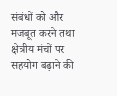संबंधों को और मजबूत करने तथा क्षेत्रीय मंचों पर सहयोग बढ़ाने की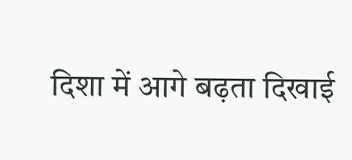दिशा में आगे बढ़ता दिखाई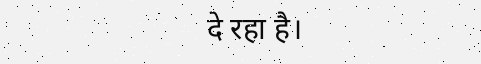दे रहा है।